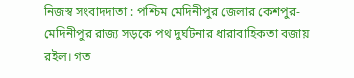নিজস্ব সংবাদদাতা : পশ্চিম মেদিনীপুর জেলার কেশপুর-মেদিনীপুর রাজ্য সড়কে পথ দুর্ঘটনার ধারাবাহিকতা বজায় রইল। গত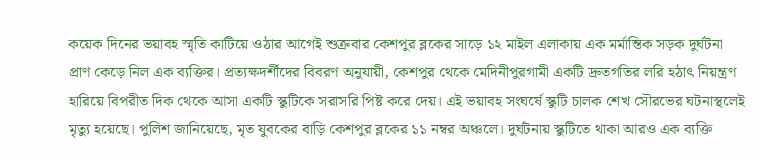কয়েক দিনের ভয়াবহ স্মৃতি কাটিয়ে ওঠার আগেই শুক্রবার কেশপুর ব্লকের সাড়ে ১২ মাইল এলাকায় এক মর্মান্তিক সড়ক দুর্ঘটনা প্রাণ কেড়ে নিল এক ব্যক্তির। প্রত্যক্ষদর্শীদের বিবরণ অনুযায়ী, কেশপুর থেকে মেদিনীপুরগামী একটি দ্রুতগতির লরি হঠাৎ নিয়ন্ত্রণ হারিয়ে বিপরীত দিক থেকে আসা একটি স্কুটিকে সরাসরি পিষ্ট করে দেয়। এই ভয়াবহ সংঘর্ষে স্কুটি চালক শেখ সৌরভের ঘটনাস্থলেই মৃত্যু হয়েছে। পুলিশ জানিয়েছে, মৃত যুবকের বাড়ি কেশপুর ব্লকের ১১ নম্বর অঞ্চলে। দুর্ঘটনায় স্কুটিতে থাকা আরও এক ব্যক্তি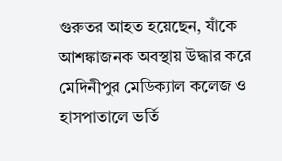গুরুতর আহত হয়েছেন, যাঁকে আশঙ্কাজনক অবস্থায় উদ্ধার করে মেদিনীপুর মেডিক্যাল কলেজ ও হাসপাতালে ভর্তি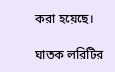করা হয়েছে।

ঘাতক লরিটির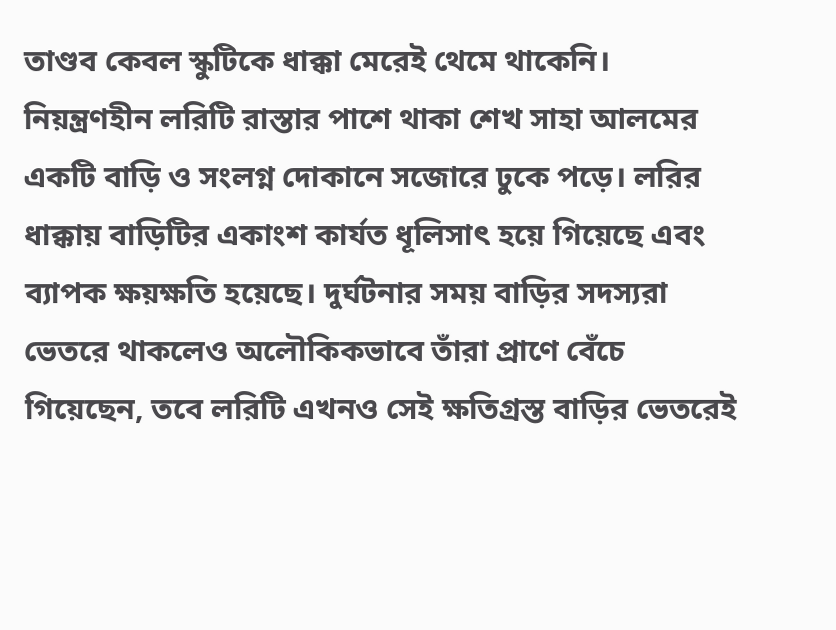তাণ্ডব কেবল স্কুটিকে ধাক্কা মেরেই থেমে থাকেনি। নিয়ন্ত্রণহীন লরিটি রাস্তার পাশে থাকা শেখ সাহা আলমের একটি বাড়ি ও সংলগ্ন দোকানে সজোরে ঢুকে পড়ে। লরির ধাক্কায় বাড়িটির একাংশ কার্যত ধূলিসাৎ হয়ে গিয়েছে এবং ব্যাপক ক্ষয়ক্ষতি হয়েছে। দুর্ঘটনার সময় বাড়ির সদস্যরা ভেতরে থাকলেও অলৌকিকভাবে তাঁরা প্রাণে বেঁচে গিয়েছেন, তবে লরিটি এখনও সেই ক্ষতিগ্রস্ত বাড়ির ভেতরেই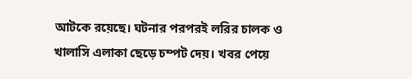আটকে রয়েছে। ঘটনার পরপরই লরির চালক ও খালাসি এলাকা ছেড়ে চম্পট দেয়। খবর পেয়ে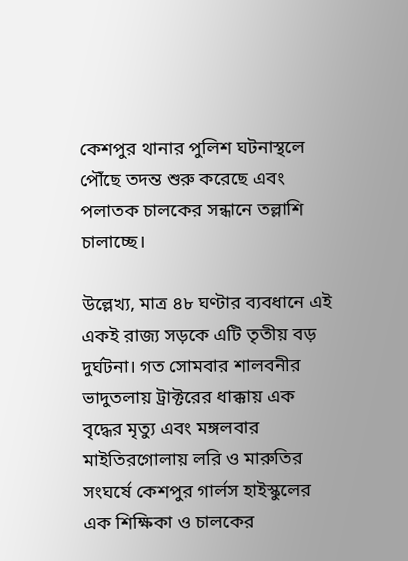কেশপুর থানার পুলিশ ঘটনাস্থলে পৌঁছে তদন্ত শুরু করেছে এবং পলাতক চালকের সন্ধানে তল্লাশি চালাচ্ছে।

উল্লেখ্য, মাত্র ৪৮ ঘণ্টার ব্যবধানে এই একই রাজ্য সড়কে এটি তৃতীয় বড় দুর্ঘটনা। গত সোমবার শালবনীর ভাদুতলায় ট্রাক্টরের ধাক্কায় এক বৃদ্ধের মৃত্যু এবং মঙ্গলবার মাইতিরগোলায় লরি ও মারুতির সংঘর্ষে কেশপুর গার্লস হাইস্কুলের এক শিক্ষিকা ও চালকের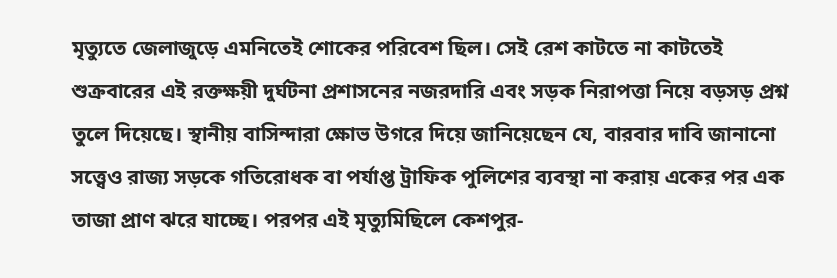মৃত্যুতে জেলাজুড়ে এমনিতেই শোকের পরিবেশ ছিল। সেই রেশ কাটতে না কাটতেই শুক্রবারের এই রক্তক্ষয়ী দুর্ঘটনা প্রশাসনের নজরদারি এবং সড়ক নিরাপত্তা নিয়ে বড়সড় প্রশ্ন তুলে দিয়েছে। স্থানীয় বাসিন্দারা ক্ষোভ উগরে দিয়ে জানিয়েছেন যে, বারবার দাবি জানানো সত্ত্বেও রাজ্য সড়কে গতিরোধক বা পর্যাপ্ত ট্রাফিক পুলিশের ব্যবস্থা না করায় একের পর এক তাজা প্রাণ ঝরে যাচ্ছে। পরপর এই মৃত্যুমিছিলে কেশপুর-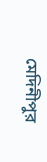মেদিনীপুর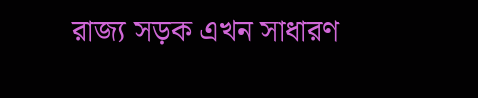রাজ্য সড়ক এখন সাধারণ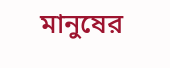মানুষের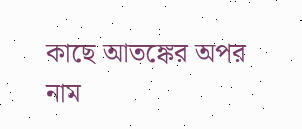কাছে আতঙ্কের অপর নাম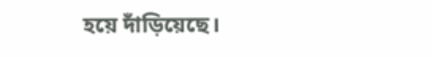হয়ে দাঁড়িয়েছে।